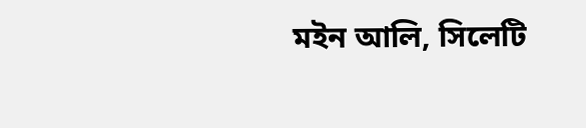মইন আলি, সিলেটি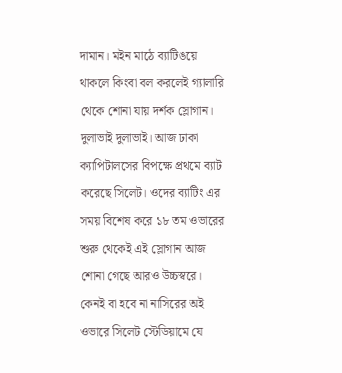দামান। মইন মাঠে ব্যাটিঙয়ে থাকলে কিংবা বল করলেই গ্যালারি থেকে শোনা যায় দর্শক স্লোগান। দুলাভাই দুলাভাই। আজ ঢাকা ক্যাপিটালসের বিপক্ষে প্রথমে ব্যাট করেছে সিলেট। ওদের ব্যাটিং এর সময় বিশেষ করে ১৮ তম ওভারের শুরু থেকেই এই স্লোগান আজ শোনা গেছে আরও উচ্চস্বরে। কেনই বা হবে না নাসিরের অই ওভারে সিলেট স্টেডিয়ামে যে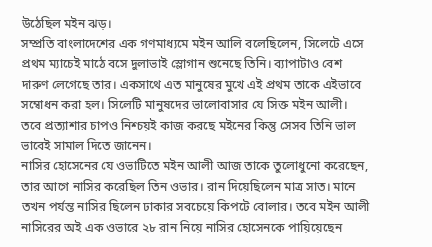উঠেছিল মইন ঝড়।
সম্প্রতি বাংলাদেশের এক গণমাধ্যমে মইন আলি বলেছিলেন, সিলেটে এসে প্রথম ম্যাচেই মাঠে বসে দুলাভাই স্লোগান শুনেছে তিনি। ব্যাপাটাও বেশ দারুণ লেগেছে তার। একসাথে এত মানুষের মুখে এই প্রথম তাকে এইভাবে সম্বোধন করা হল। সিলেটি মানুষদের ভালোবাসার যে সিক্ত মইন আলী। তবে প্রত্যাশার চাপও নিশ্চয়ই কাজ করছে মইনের কিন্তু সেসব তিনি ভাল ভাবেই সামাল দিতে জানেন।
নাসির হোসেনের যে ওভাটিতে মইন আলী আজ তাকে তুলোধুনো করেছেন, তার আগে নাসির করেছিল তিন ওভার। রান দিয়েছিলেন মাত্র সাত। মানে তখন পর্যন্ত নাসির ছিলেন ঢাকার সবচেয়ে কিপটে বোলার। তবে মইন আলী নাসিরের অই এক ওভারে ২৮ রান নিয়ে নাসির হোসেনকে পায়িয়েছেন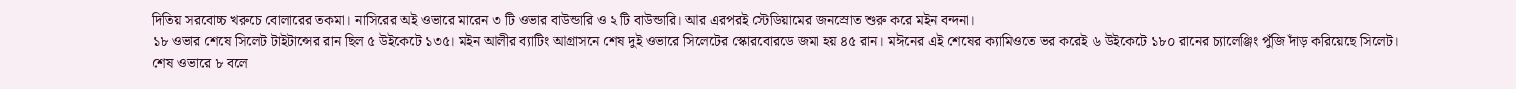দিতিয় সরবোচ্চ খরুচে বোলারের তকমা। নাসিরের অই ওভারে মারেন ৩ টি ওভার বাউন্ডারি ও ২ টি বাউন্ডারি। আর এরপরই স্টেডিয়ামের জনস্রোত শুরু করে মইন বন্দনা।
১৮ ওভার শেষে সিলেট টাইটান্সের রান ছিল ৫ উইকেটে ১৩৫। মইন আলীর ব্যাটিং আগ্রাসনে শেষ দুই ওভারে সিলেটের স্কোরবোরডে জমা হয় ৪৫ রান। মঈনের এই শেষের ক্যামিওতে ভর করেই ৬ উইকেটে ১৮০ রানের চ্যালেঞ্জিং পুঁজি দাঁড় করিয়েছে সিলেট। শেষ ওভারে ৮ বলে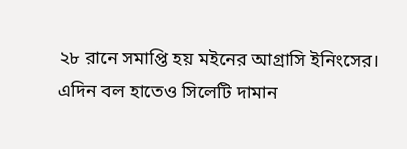২৮ রানে সমাপ্তি হয় মইনের আগ্রাসি ইনিংসের।
এদিন বল হাতেও সিলেটি দামান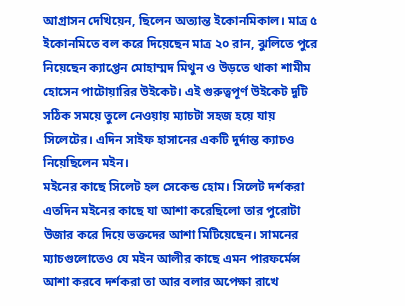আগ্রাসন দেখিয়েন, ছিলেন অত্যান্ত ইকোনমিকাল। মাত্র ৫ ইকোনমিতে বল করে দিয়েছেন মাত্র ২০ রান, ঝুলিতে পুরে নিয়েছেন ক্যাপ্তেন মোহাম্মদ মিথুন ও উড়তে থাকা শামীম হোসেন পাটোয়ারির উইকেট। এই গুরুত্বপূর্ণ উইকেট দুটি সঠিক সময়ে তুলে নেওয়ায় ম্যাচটা সহজ হয়ে যায় সিলেটের। এদিন সাইফ হাসানের একটি দুর্দান্ত ক্যাচও নিয়েছিলেন মইন।
মইনের কাছে সিলেট হল সেকেন্ড হোম। সিলেট দর্শকরা এতদিন মইনের কাছে যা আশা করেছিলো তার পুরোটা উজার করে দিয়ে ভক্তদের আশা মিটিয়েছেন। সামনের ম্যাচগুলোতেও যে মইন আলীর কাছে এমন পারফর্মেন্স আশা করবে দর্শকরা তা আর বলার অপেক্ষা রাখে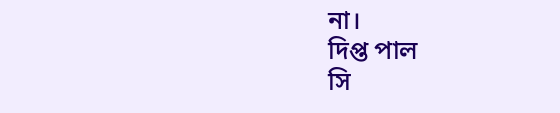না।
দিপ্ত পাল
সি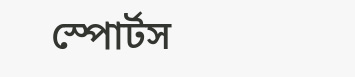স্পোর্টস